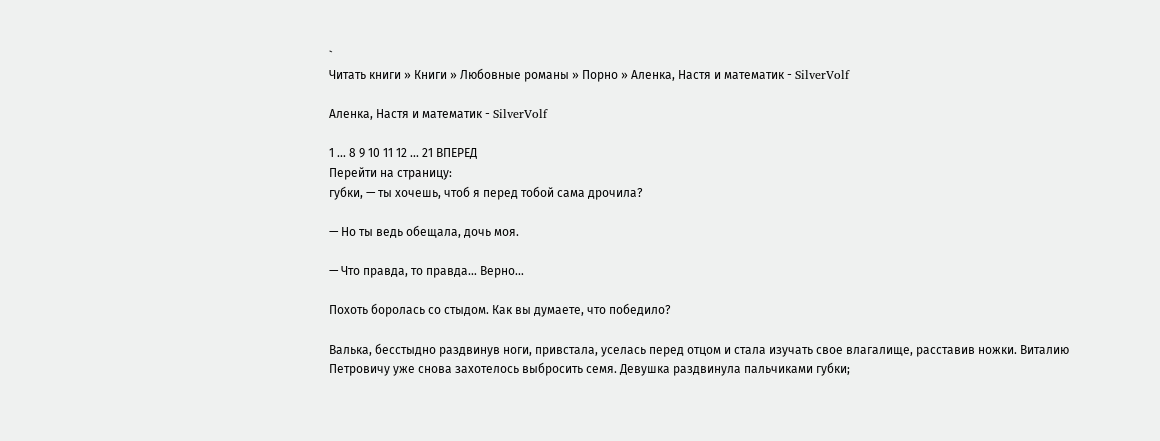`
Читать книги » Книги » Любовные романы » Порно » Аленка, Настя и математик - SilverVolf

Аленка, Настя и математик - SilverVolf

1 ... 8 9 10 11 12 ... 21 ВПЕРЕД
Перейти на страницу:
губки, — ты хочешь, чтоб я перед тобой сама дрочила?

— Но ты ведь обещала, дочь моя.

— Что правда, то правда… Верно…

Похоть боролась со стыдом. Как вы думаете, что победило?

Валька, бесстыдно раздвинув ноги, привстала, уселась перед отцом и стала изучать свое влагалище, расставив ножки. Виталию Петровичу уже снова захотелось выбросить семя. Девушка раздвинула пальчиками губки;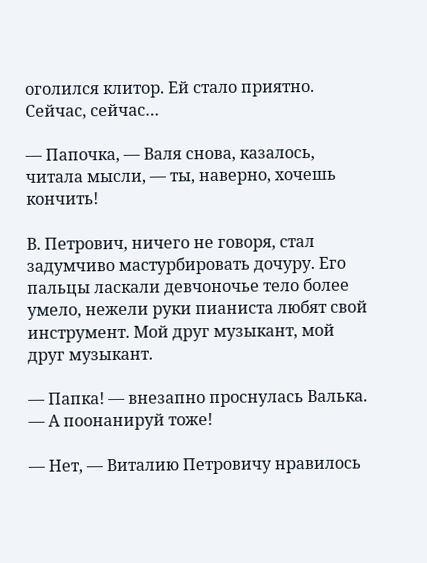оголился клитор. Ей стало приятно. Сейчас, сейчас…

— Папочка, — Валя снова, казалось, читала мысли, — ты, наверно, хочешь кончить!

В. Петрович, ничего не говоря, стал задумчиво мастурбировать дочуру. Его пальцы ласкали девчоночье тело более умело, нежели руки пианиста любят свой инструмент. Мой друг музыкант, мой друг музыкант.

— Папка! — внезапно проснулась Валька. — А поонанируй тоже!

— Нет, — Виталию Петровичу нравилось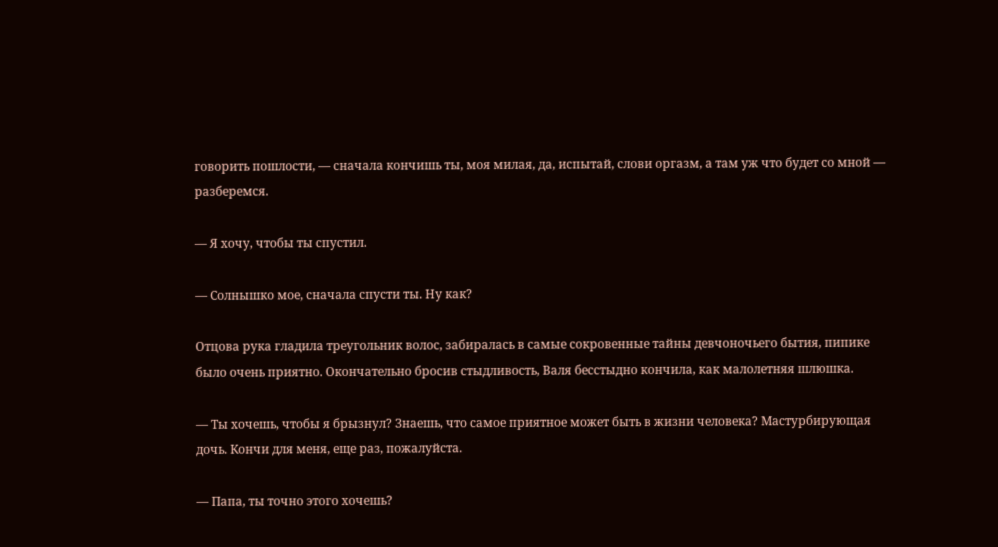говорить пошлости, — сначала кончишь ты, моя милая, да, испытай, слови оргазм, а там уж что будет со мной — разберемся.

— Я хочу, чтобы ты спустил.

— Солнышко мое, сначала спусти ты. Ну как?

Отцова рука гладила треугольник волос, забиралась в самые сокровенные тайны девчоночьего бытия, пипике было очень приятно. Окончательно бросив стыдливость, Валя бесстыдно кончила, как малолетняя шлюшка.

— Ты хочешь, чтобы я брызнул? Знаешь, что самое приятное может быть в жизни человека? Мастурбирующая дочь. Кончи для меня, еще раз, пожалуйста.

— Папа, ты точно этого хочешь?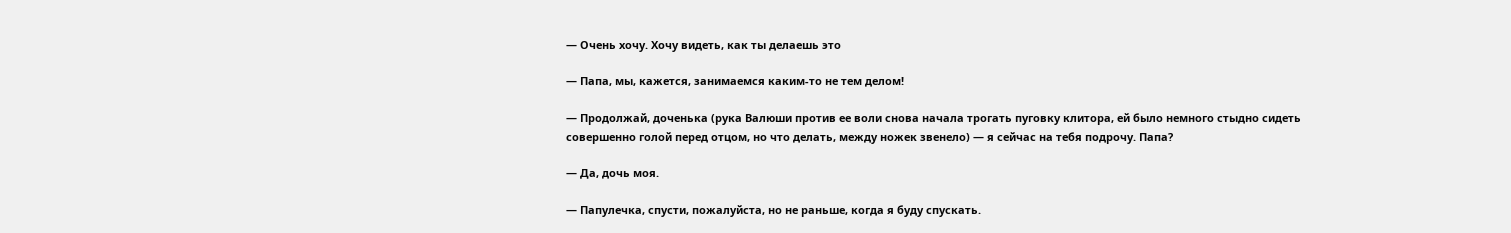— Очень хочу. Хочу видеть, как ты делаешь это

— Папа, мы, кажется, занимаемся каким-то не тем делом!

— Продолжай, доченька (рука Валюши против ее воли снова начала трогать пуговку клитора, ей было немного стыдно сидеть совершенно голой перед отцом, но что делать, между ножек звенело) — я сейчас на тебя подрочу. Папа?

— Да, дочь моя.

— Папулечка, спусти, пожалуйста, но не раньше, когда я буду спускать.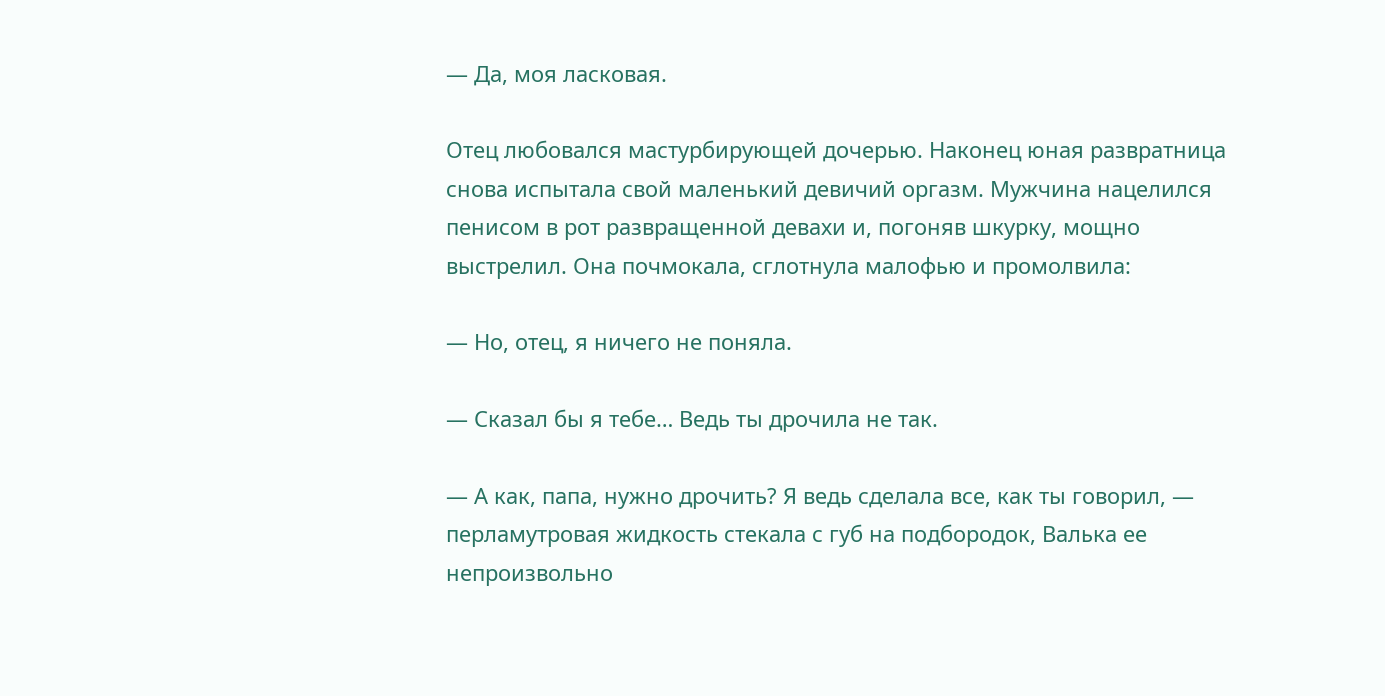— Да, моя ласковая.

Отец любовался мастурбирующей дочерью. Наконец юная развратница снова испытала свой маленький девичий оргазм. Мужчина нацелился пенисом в рот развращенной девахи и, погоняв шкурку, мощно выстрелил. Она почмокала, сглотнула малофью и промолвила:

— Но, отец, я ничего не поняла.

— Сказал бы я тебе… Ведь ты дрочила не так.

— А как, папа, нужно дрочить? Я ведь сделала все, как ты говорил, — перламутровая жидкость стекала с губ на подбородок, Валька ее непроизвольно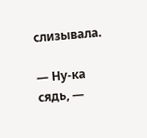слизывала.

— Ну-ка сядь, —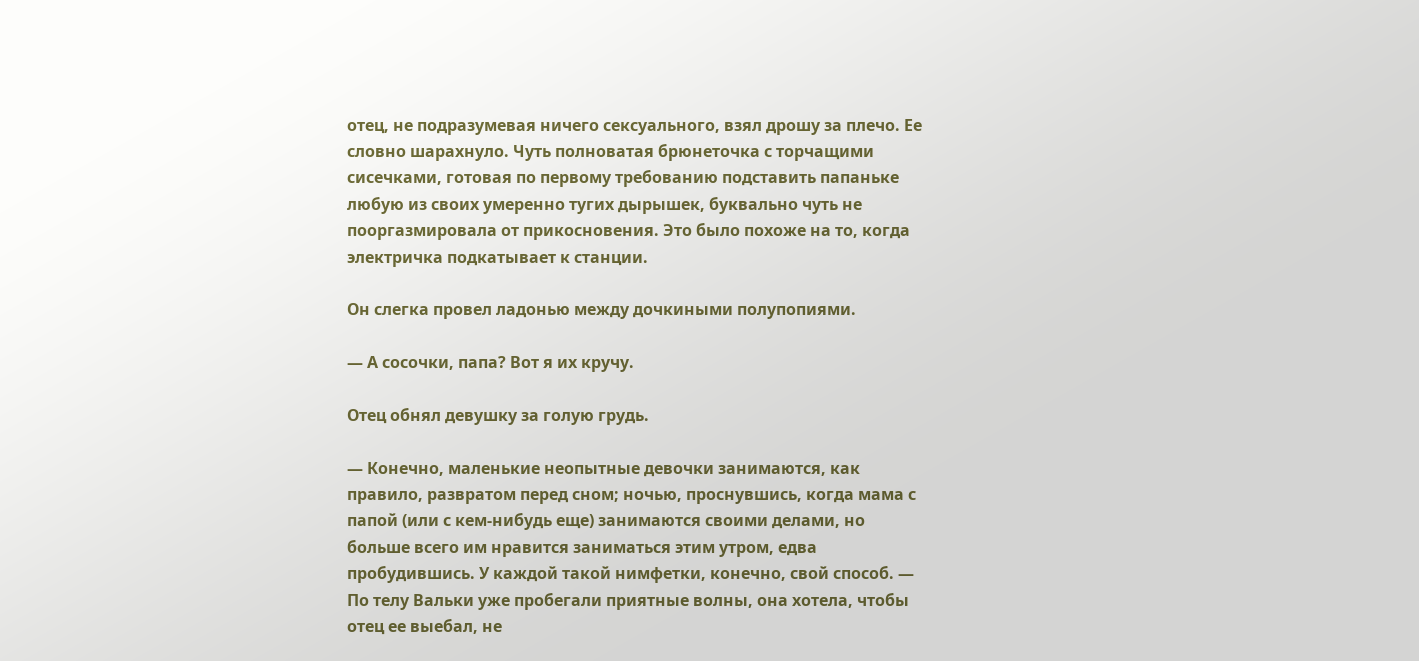отец, не подразумевая ничего сексуального, взял дрошу за плечо. Ее словно шарахнуло. Чуть полноватая брюнеточка с торчащими сисечками, готовая по первому требованию подставить папаньке любую из своих умеренно тугих дырышек, буквально чуть не пооргазмировала от прикосновения. Это было похоже на то, когда электричка подкатывает к станции.

Он слегка провел ладонью между дочкиными полупопиями.

— А сосочки, папа? Вот я их кручу.

Отец обнял девушку за голую грудь.

— Конечно, маленькие неопытные девочки занимаются, как правило, развратом перед сном; ночью, проснувшись, когда мама с папой (или с кем-нибудь еще) занимаются своими делами, но больше всего им нравится заниматься этим утром, едва пробудившись. У каждой такой нимфетки, конечно, свой способ. — По телу Вальки уже пробегали приятные волны, она хотела, чтобы отец ее выебал, не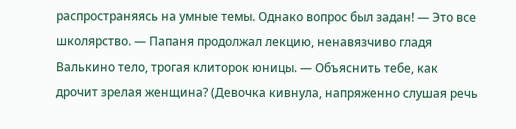распространяясь на умные темы. Однако вопрос был задан! — Это все школярство. — Папаня продолжал лекцию, ненавязчиво гладя Валькино тело, трогая клиторок юницы. — Объяснить тебе, как дрочит зрелая женщина? (Девочка кивнула, напряженно слушая речь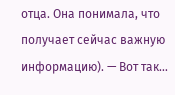отца. Она понимала, что получает сейчас важную информацию). — Вот так…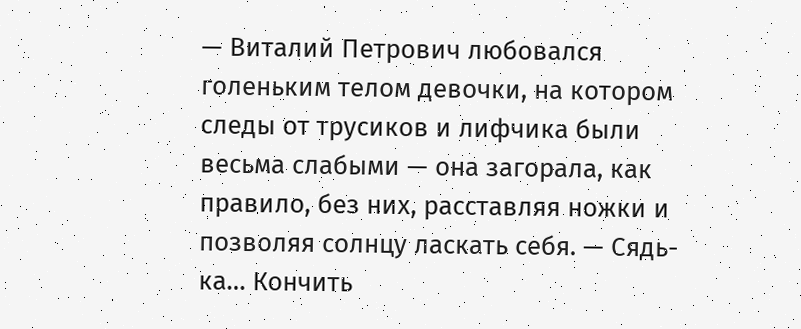— Виталий Петрович любовался голеньким телом девочки, на котором следы от трусиков и лифчика были весьма слабыми — она загорала, как правило, без них, расставляя ножки и позволяя солнцу ласкать себя. — Сядь-ка… Кончить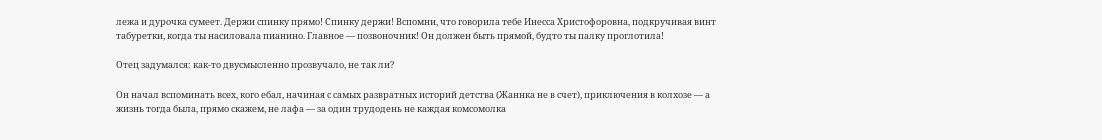лежа и дурочка сумеет. Держи спинку прямо! Спинку держи! Вспомни, что говорила тебе Инесса Христофоровна, подкручивая винт табуретки, когда ты насиловала пианино. Главное — позвоночник! Он должен быть прямой, будто ты палку проглотила!

Отец задумался: как-то двусмысленно прозвучало, не так ли?

Он начал вспоминать всех, кого ебал, начиная с самых развратных историй детства (Жаннка не в счет), приключения в колхозе — а жизнь тогда была, прямо скажем, не лафа — за один трудодень не каждая комсомолка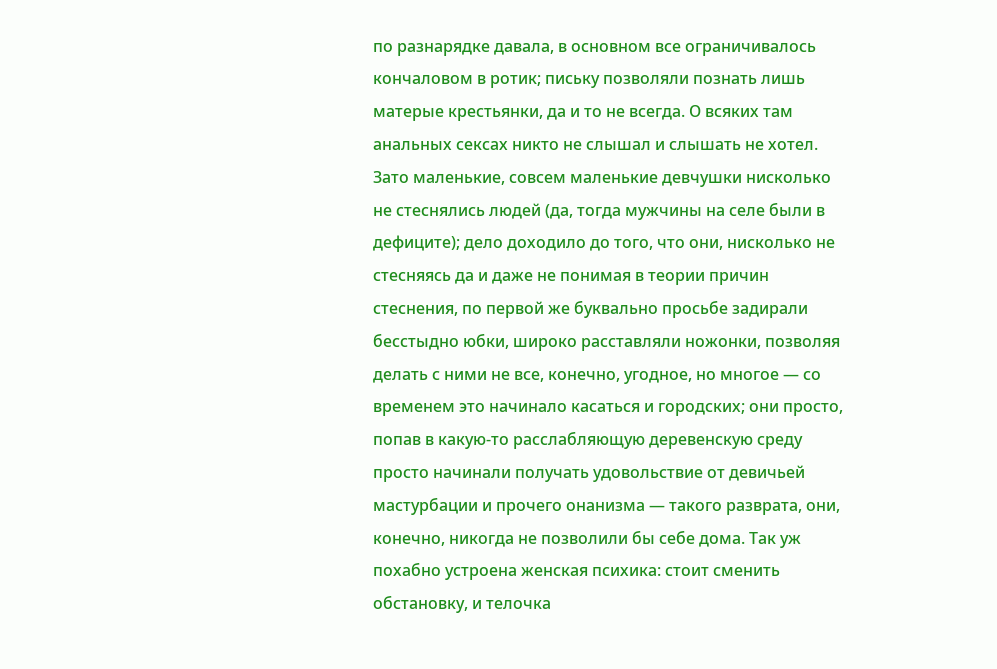по разнарядке давала, в основном все ограничивалось кончаловом в ротик; письку позволяли познать лишь матерые крестьянки, да и то не всегда. О всяких там анальных сексах никто не слышал и слышать не хотел. Зато маленькие, совсем маленькие девчушки нисколько не стеснялись людей (да, тогда мужчины на селе были в дефиците); дело доходило до того, что они, нисколько не стесняясь да и даже не понимая в теории причин стеснения, по первой же буквально просьбе задирали бесстыдно юбки, широко расставляли ножонки, позволяя делать с ними не все, конечно, угодное, но многое — со временем это начинало касаться и городских; они просто, попав в какую-то расслабляющую деревенскую среду просто начинали получать удовольствие от девичьей мастурбации и прочего онанизма — такого разврата, они, конечно, никогда не позволили бы себе дома. Так уж похабно устроена женская психика: стоит сменить обстановку, и телочка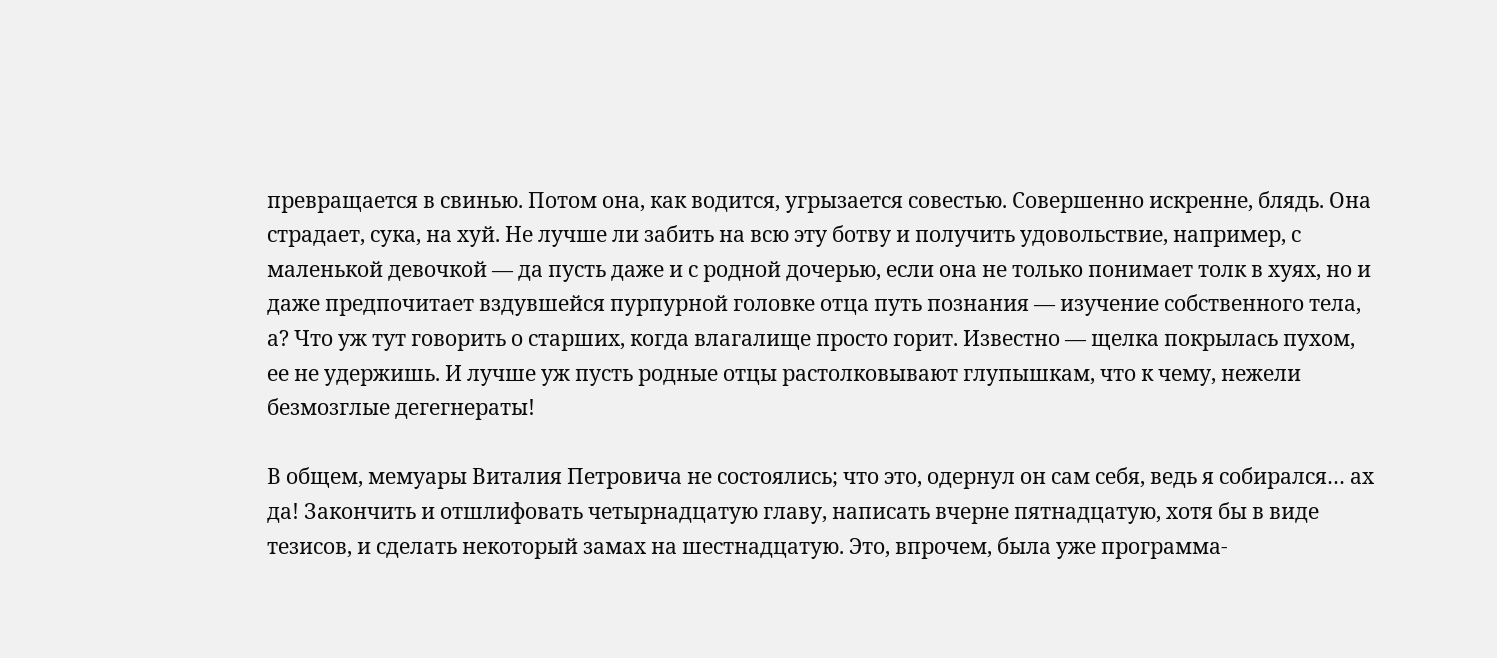превращается в свинью. Потом она, как водится, угрызается совестью. Совершенно искренне, блядь. Она страдает, сука, на хуй. Не лучше ли забить на всю эту ботву и получить удовольствие, например, с маленькой девочкой — да пусть даже и с родной дочерью, если она не только понимает толк в хуях, но и даже предпочитает вздувшейся пурпурной головке отца путь познания — изучение собственного тела, а? Что уж тут говорить о старших, когда влагалище просто горит. Известно — щелка покрылась пухом, ее не удержишь. И лучше уж пусть родные отцы растолковывают глупышкам, что к чему, нежели безмозглые дегегнераты!

В общем, мемуары Виталия Петровича не состоялись; что это, одернул он сам себя, ведь я собирался… ах да! Закончить и отшлифовать четырнадцатую главу, написать вчерне пятнадцатую, хотя бы в виде тезисов, и сделать некоторый замах на шестнадцатую. Это, впрочем, была уже программа-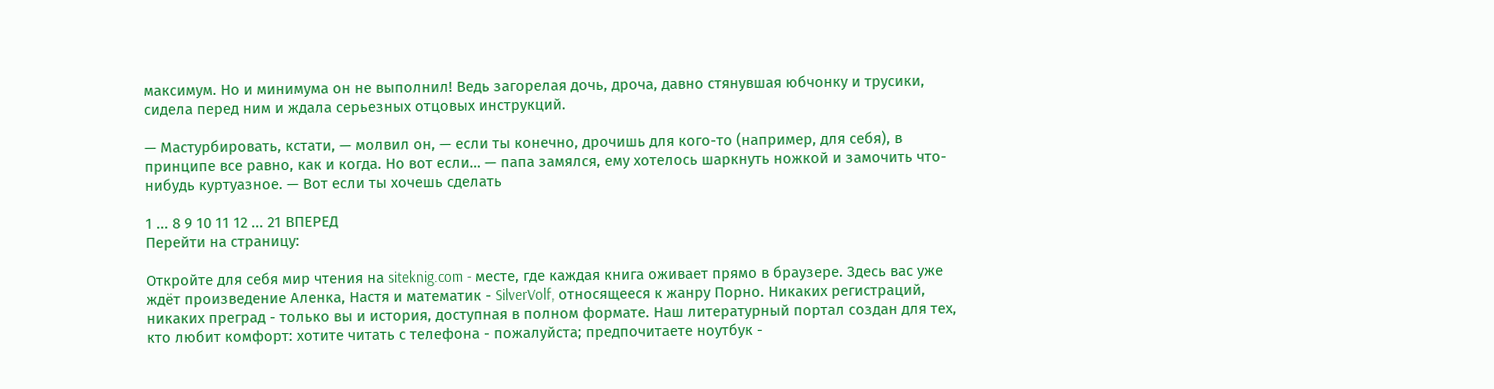максимум. Но и минимума он не выполнил! Ведь загорелая дочь, дроча, давно стянувшая юбчонку и трусики, сидела перед ним и ждала серьезных отцовых инструкций.

— Мастурбировать, кстати, — молвил он, — если ты конечно, дрочишь для кого-то (например, для cебя), в принципе все равно, как и когда. Но вот если… — папа замялся, ему хотелось шаркнуть ножкой и замочить что-нибудь куртуазное. — Вот если ты хочешь сделать

1 ... 8 9 10 11 12 ... 21 ВПЕРЕД
Перейти на страницу:

Откройте для себя мир чтения на siteknig.com - месте, где каждая книга оживает прямо в браузере. Здесь вас уже ждёт произведение Аленка, Настя и математик - SilverVolf, относящееся к жанру Порно. Никаких регистраций, никаких преград - только вы и история, доступная в полном формате. Наш литературный портал создан для тех, кто любит комфорт: хотите читать с телефона - пожалуйста; предпочитаете ноутбук -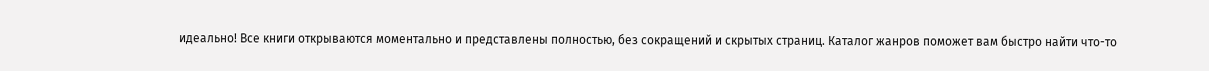идеально! Все книги открываются моментально и представлены полностью, без сокращений и скрытых страниц. Каталог жанров поможет вам быстро найти что-то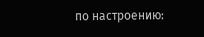по настроению: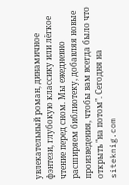увлекательный роман, динамичное фэнтези, глубокую классику или лёгкое чтение перед сном. Мы ежедневно расширяем библиотеку, добавляя новые произведения, чтобы вам всегда было что открыть "на потом". Сегодня на siteknig.com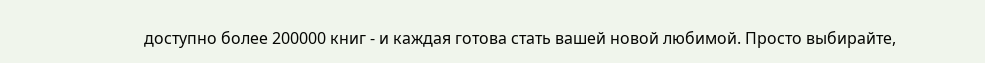доступно более 200000 книг - и каждая готова стать вашей новой любимой. Просто выбирайте,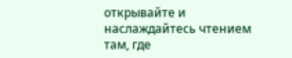открывайте и наслаждайтесь чтением там, где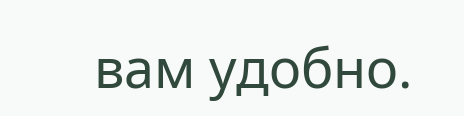вам удобно.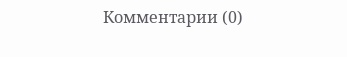Комментарии (0)